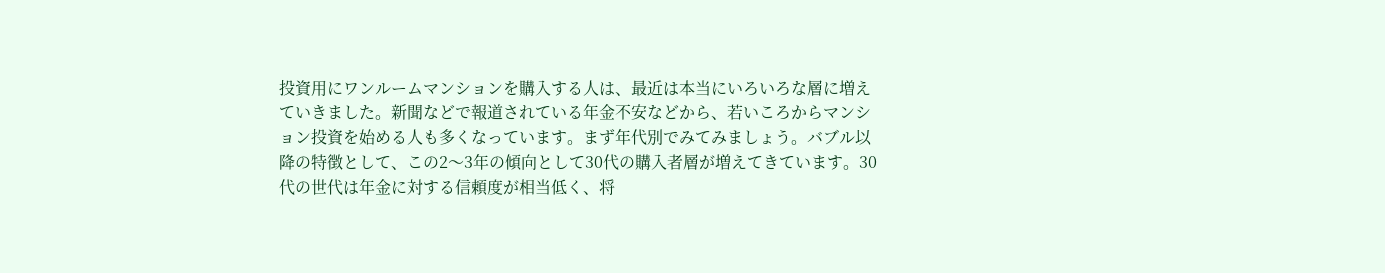投資用にワンルームマンションを購入する人は、最近は本当にいろいろな層に増えていきました。新聞などで報道されている年金不安などから、若いころからマンション投資を始める人も多くなっています。まず年代別でみてみましょう。バブル以降の特徴として、この2〜3年の傾向として30代の購入者層が増えてきています。30代の世代は年金に対する信頼度が相当低く、将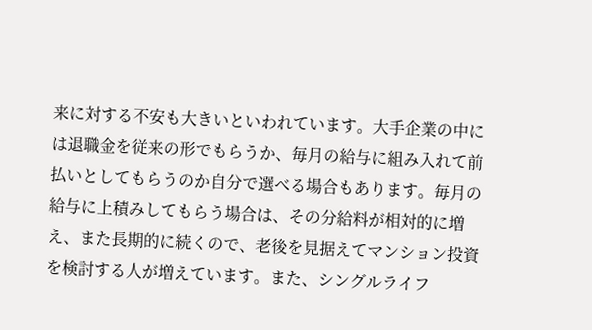来に対する不安も大きいといわれています。大手企業の中には退職金を従来の形でもらうか、毎月の給与に組み入れて前払いとしてもらうのか自分で選べる場合もあります。毎月の給与に上積みしてもらう場合は、その分給料が相対的に増え、また長期的に続くので、老後を見据えてマンション投資を検討する人が増えています。また、シングルライフ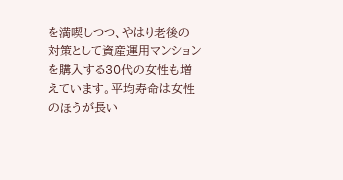を満喫しつつ、やはり老後の対策として資産運用マンションを購入する30代の女性も増えています。平均寿命は女性のほうが長い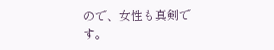ので、女性も真剣です。